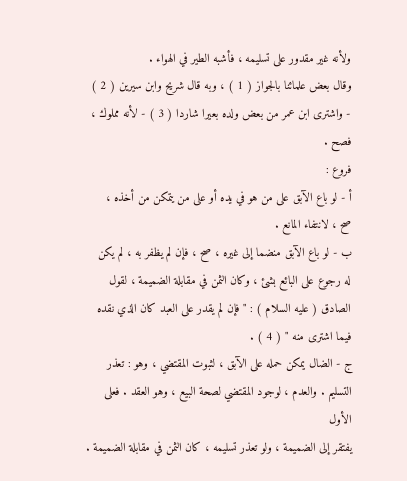ولأنه غير مقدور على تسليمه ، فأشبه الطير في الهواء .
وقال بعض علمائنا بالجواز ( 1 ) ، وبه قال شريح وابن سيرين ( 2 )
- واشترى ابن عمر من بعض ولده بعيرا شاردا ( 3 ) - لأنه مملوك ، فصح .
فروع :
أ - لو باع الآبق على من هو في يده أو على من يتمكن من أخذه ،
صح ، لانتفاء المانع .
ب - لو باع الآبق منضما إلى غيره ، صح ، فإن لم يظفر به ، لم يكن
له رجوع على البائع بشئ ، وكان الثمن في مقابلة الضميمة ، لقول
الصادق ( عليه السلام ) : " فإن لم يقدر على العبد كان الذي نقده فيما اشترى منه " ( 4 ) .
ج - الضال يمكن حمله على الآبق ، لثبوت المقتضي ، وهو : تعذر
التسليم . والعدم ، لوجود المقتضي لصحة البيع ، وهو العقد . فعلى الأول
يفتقر إلى الضميمة ، ولو تعذر تسليمه ، كان الثمن في مقابلة الضميمة .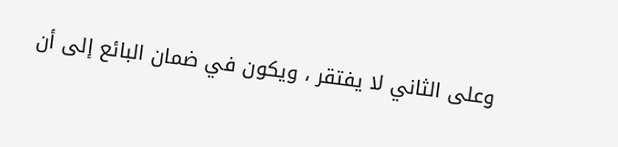وعلى الثاني لا يفتقر ، ويكون في ضمان البائع إلى أن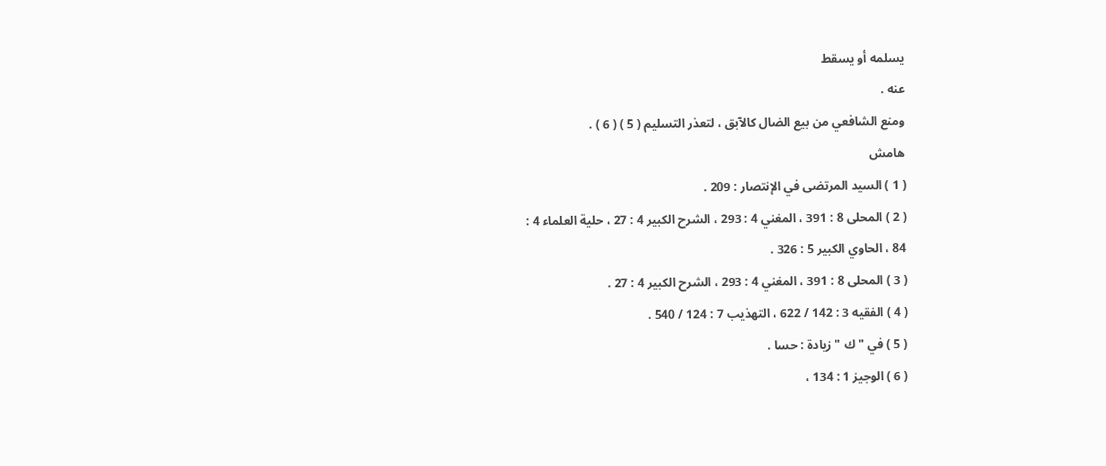يسلمه أو يسقط
عنه .
ومنع الشافعي من بيع الضال كالآبق ، لتعذر التسليم ( 5 ) ( 6 ) .
هامش
( 1 ) السيد المرتضى في الإنتصار : 209 .
( 2 ) المحلى 8 : 391 ، المغني 4 : 293 ، الشرح الكبير 4 : 27 ، حلية العلماء 4 :
84 ، الحاوي الكبير 5 : 326 .
( 3 ) المحلى 8 : 391 ، المغني 4 : 293 ، الشرح الكبير 4 : 27 .
( 4 ) الفقيه 3 : 142 / 622 ، التهذيب 7 : 124 / 540 .
( 5 ) في " ك " زيادة : حسا .
( 6 ) الوجيز 1 : 134 ،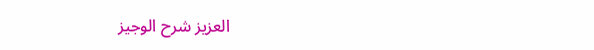العزيز شرح الوجيز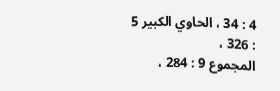4 : 34 ، الحاوي الكبير 5 : 326 ،
المجموع 9 : 284 ،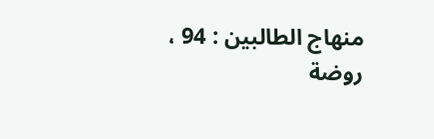منهاج الطالبين : 94 ، روضة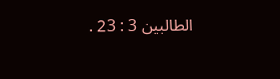الطالبين 3 : 23 .